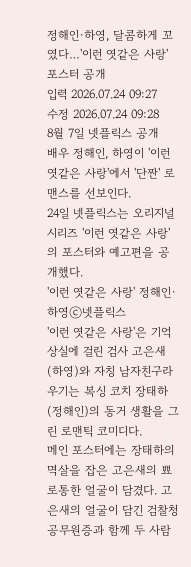정해인·하영, 달콤하게 꼬였다…'이런 엿같은 사랑' 포스터 공개
입력 2026.07.24 09:27
수정 2026.07.24 09:28
8월 7일 넷플릭스 공개
배우 정해인, 하영이 '이런 엿같은 사랑'에서 '단짠' 로맨스를 선보인다.
24일 넷플릭스는 오리지널 시리즈 '이런 엿같은 사랑'의 포스터와 예고편을 공개했다.
'이런 엿같은 사랑' 정해인·하영ⓒ넷플릭스
'이런 엿같은 사랑'은 기억상실에 걸린 검사 고은새(하영)와 자칭 남자친구라 우기는 복싱 코치 장태하(정해인)의 동거 생활을 그린 로맨틱 코미디다.
메인 포스터에는 장태하의 멱살을 잡은 고은새의 뾰로통한 얼굴이 담겼다. 고은새의 얼굴이 담긴 검찰청 공무원증과 함께 두 사람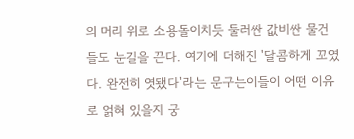의 머리 위로 소용돌이치듯 둘러싼 값비싼 물건들도 눈길을 끈다. 여기에 더해진 '달콤하게 꼬였다. 완전히 엿됐다'라는 문구는이들이 어떤 이유로 얽혀 있을지 궁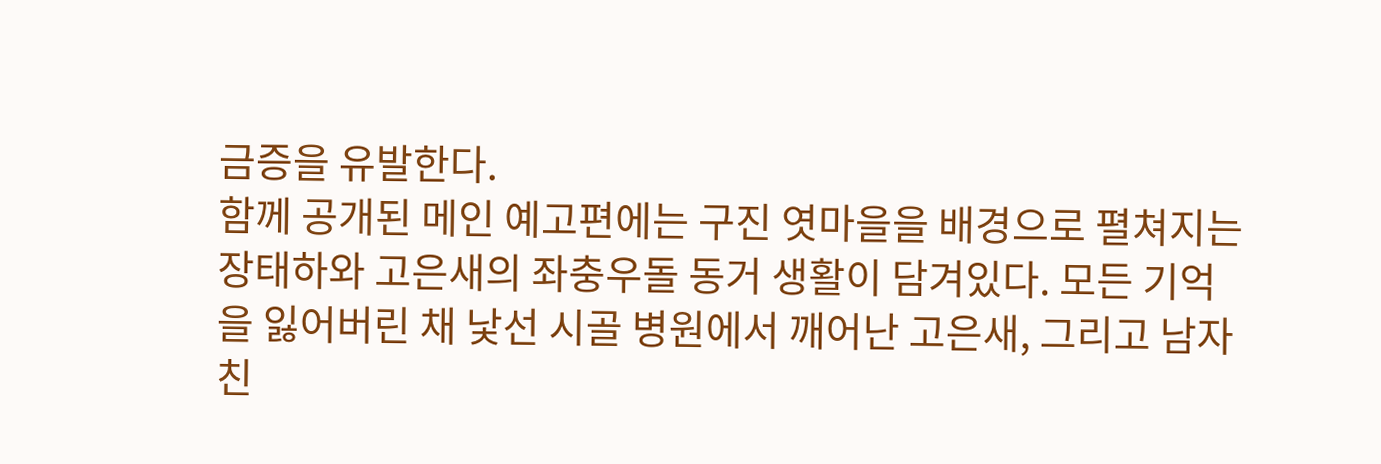금증을 유발한다.
함께 공개된 메인 예고편에는 구진 엿마을을 배경으로 펼쳐지는 장태하와 고은새의 좌충우돌 동거 생활이 담겨있다. 모든 기억을 잃어버린 채 낯선 시골 병원에서 깨어난 고은새, 그리고 남자친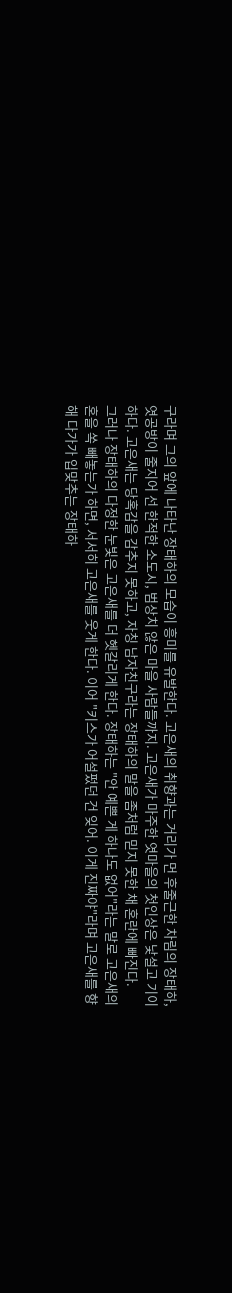구라며 그의 앞에 나타난 장태하의 모습이 흥미를 유발한다. 고은새의 취향과는 거리가 먼 후줄근한 차림의 장태하, 엿공방이 줄지어 선 한적한 소도시, 범상치 않은 마을 사람들까지. 고은새가 마주한 엿마을의 첫인상은 낯설고 기이하다. 고은새는 당혹감을 감추지 못하고, 자칭 남자친구라는 장태하의 말을 좀처럼 믿지 못한 채 혼란에 빠진다.
그러나 장태하의 다정한 눈빛은 고은새를 더 헷갈리게 한다. 장태하는 "안 예쁜 게 하나도 없어"라는 말로 고은새의 혼을 쏙 빼놓는가 하면, 서서히 고은새를 웃게 한다. 이어 "키스가 어설펐던 건 잊어. 이게 진짜야"라며 고은새를 향해 다가가 입맞추는 장태하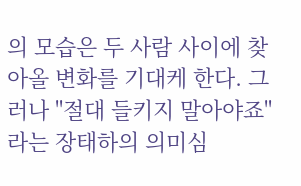의 모습은 두 사람 사이에 찾아올 변화를 기대케 한다. 그러나 "절대 들키지 말아야죠"라는 장태하의 의미심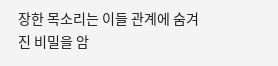장한 목소리는 이들 관계에 숨겨진 비밀을 암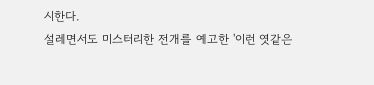시한다.
설레면서도 미스터리한 전개를 예고한 '이런 엿같은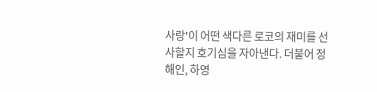사랑'이 어떤 색다른 로코의 재미를 선사할지 호기심을 자아낸다. 더불어 정해인, 하영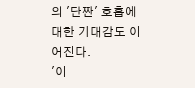의 '단짠' 호흡에 대한 기대감도 이어진다.
'이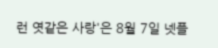런 엿같은 사랑'은 8월 7일 넷플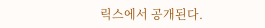릭스에서 공개된다.